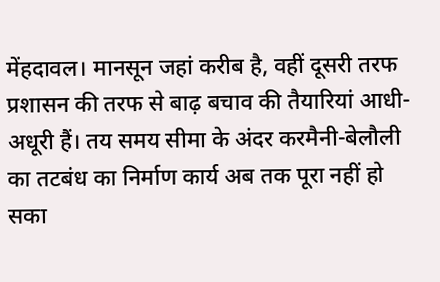मेंहदावल। मानसून जहां करीब है, वहीं दूसरी तरफ प्रशासन की तरफ से बाढ़ बचाव की तैयारियां आधी-अधूरी हैं। तय समय सीमा के अंदर करमैनी-बेलौली का तटबंध का निर्माण कार्य अब तक पूरा नहीं हो सका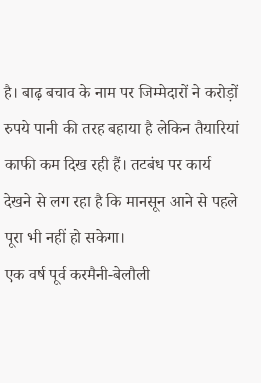है। बाढ़ बचाव के नाम पर जिम्मेदारों ने करोड़ों रुपये पानी की तरह बहाया है लेकिन तैयारियां काफी कम दिख रही हैं। तटबंध पर कार्य देखने से लग रहा है कि मानसून आने से पहले पूरा भी नहीं हो सकेगा।
एक वर्ष पूर्व करमैनी-बेलौली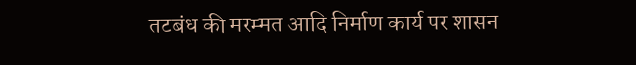तटबंध की मरम्मत आदि निर्माण कार्य पर शासन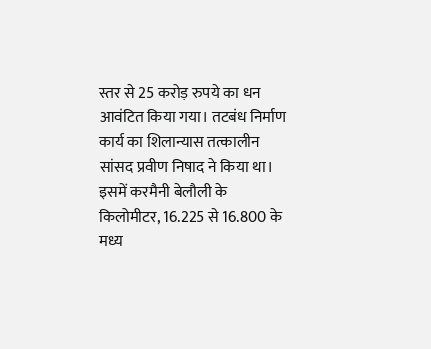स्तर से 25 करोड़ रुपये का धन आवंटित किया गया। तटबंध निर्माण कार्य का शिलान्यास तत्कालीन सांसद प्रवीण निषाद ने किया था। इसमें करमैनी बेलौली के किलोमीटर, 16.225 से 16.800 के मध्य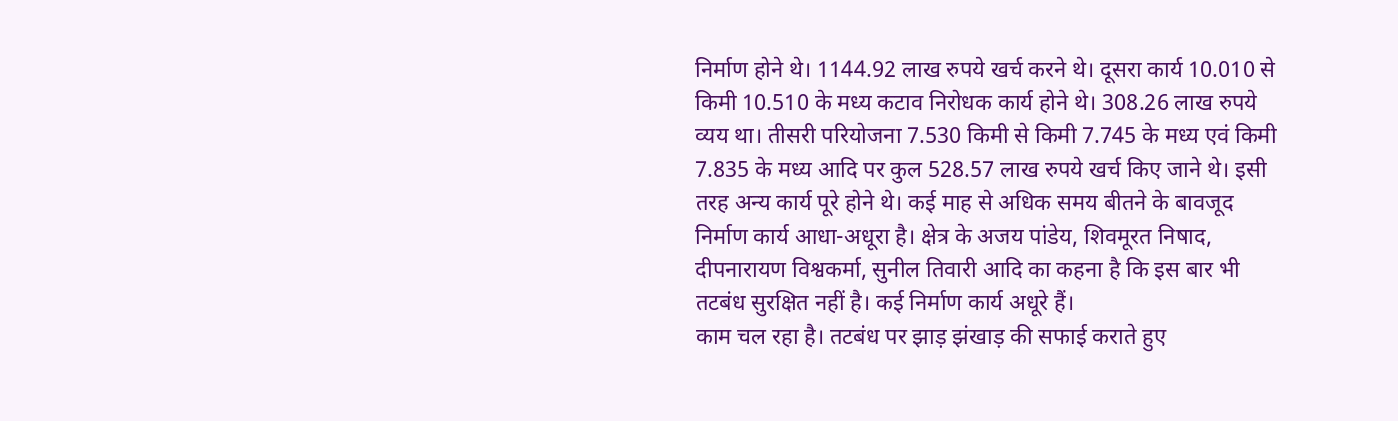निर्माण होने थे। 1144.92 लाख रुपये खर्च करने थे। दूसरा कार्य 10.010 से किमी 10.510 के मध्य कटाव निरोधक कार्य होने थे। 308.26 लाख रुपये व्यय था। तीसरी परियोजना 7.530 किमी से किमी 7.745 के मध्य एवं किमी 7.835 के मध्य आदि पर कुल 528.57 लाख रुपये खर्च किए जाने थे। इसी तरह अन्य कार्य पूरे होने थे। कई माह से अधिक समय बीतने के बावजूद निर्माण कार्य आधा-अधूरा है। क्षेत्र के अजय पांडेय, शिवमूरत निषाद, दीपनारायण विश्वकर्मा, सुनील तिवारी आदि का कहना है कि इस बार भी तटबंध सुरक्षित नहीं है। कई निर्माण कार्य अधूरे हैं।
काम चल रहा है। तटबंध पर झाड़ झंखाड़ की सफाई कराते हुए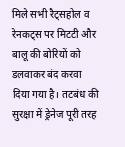मिले सभी रैट्सहोल व रेनकट्स पर मिटटी और बालू की बोरियों को डलवाकर बंद करवा दिया गया है। तटबंध की सुरक्षा में ड्रेनेज पूरी तरह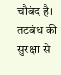चौबंद है। तटबंध की सुरक्षा से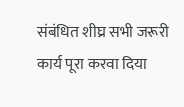संबंधित शीघ्र सभी जरूरी कार्य पूरा करवा दिया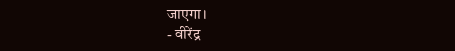जाएगा।
- वीरेंद्र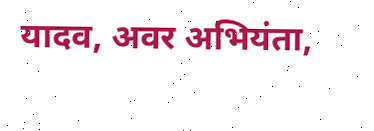यादव, अवर अभियंता,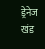ड्रेनेज खंड